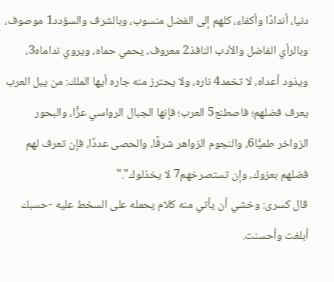دنيا، أندادًا وأكفاء، كلهم إلى الفضل منسوب، وبالشرف والسؤدد1 موصوف، وبالرأي الفاضل والأدب النافذ2 معروف، يحمي حماه، ويروي نداماه3، ويذود أعداه، لا تخمد4 ناره، ولا يحترز منه جاره أيها الملك: من يبل العرب يعرف فضلهم؛ فاصطنع5 العرب؛ فإنها الجبال الرواسي عزًّا، والبحور الزواخر طميًّا6، والنجوم الزواهر شرفًا، والحصى عددًا، فإن تعرف لهم فضلهم بعزوك، وإن تستصرخهم7 لا يخذلوك"."
قال كسرى: وخشي أن يأتي منه كلام يحمله على السخط عليه -حسبك أبلغت وأحسنت.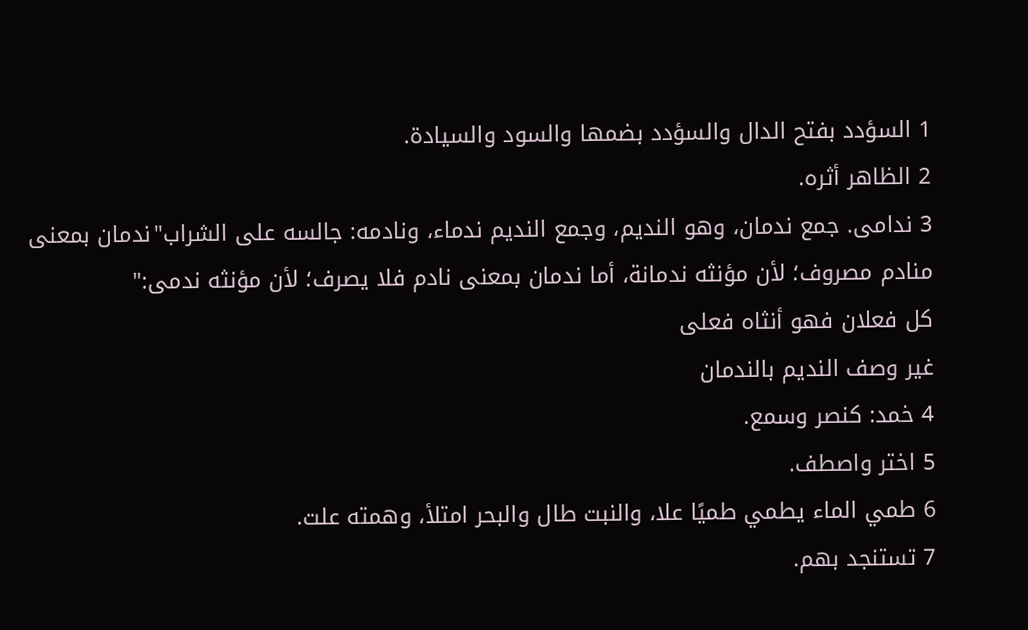1 السؤدد بفتح الدال والسؤدد بضمها والسود والسيادة.
2 الظاهر أثره.
3 ندامى. جمع ندمان، وهو النديم، وجمع النديم ندماء، ونادمه: جالسه على الشراب"ندمان بمعنى منادم مصروف؛ لأن مؤنثه ندمانة، أما ندمان بمعنى نادم فلا يصرف؛ لأن مؤنثه ندمى:"
كل فعلان فهو أنثاه فعلى
غير وصف النديم بالندمان
4 خمد: كنصر وسمع.
5 اختر واصطف.
6 طمي الماء يطمي طميًا علا، والنبت طال والبحر امتلأ، وهمته علت.
7 تستنجد بهم.